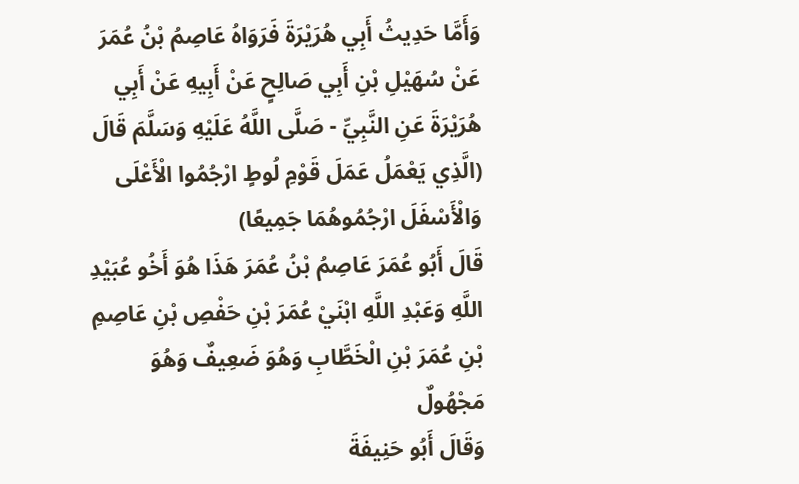وَأَمَّا حَدِيثُ أَبِي هُرَيْرَةَ فَرَوَاهُ عَاصِمُ بْنُ عُمَرَ عَنْ سُهَيْلِ بْنِ أَبِي صَالِحٍ عَنْ أَبِيهِ عَنْ أَبِي هُرَيْرَةَ عَنِ النَّبِيِّ - صَلَّى اللَّهُ عَلَيْهِ وَسَلَّمَ قَالَ (الَّذِي يَعْمَلُ عَمَلَ قَوْمِ لُوطٍ ارْجُمُوا الْأَعْلَى وَالْأَسْفَلَ ارْجُمُوهُمَا جَمِيعًا)
قَالَ أَبُو عُمَرَ عَاصِمُ بْنُ عُمَرَ هَذَا هُوَ أَخُو عُبَيْدِ اللَّهِ وَعَبْدِ اللَّهِ ابْنَيْ عُمَرَ بْنِ حَفْصِ بْنِ عَاصِمِ بْنِ عُمَرَ بْنِ الْخَطَّابِ وَهُوَ ضَعِيفٌ وَهُوَ مَجْهُولٌ
وَقَالَ أَبُو حَنِيفَةَ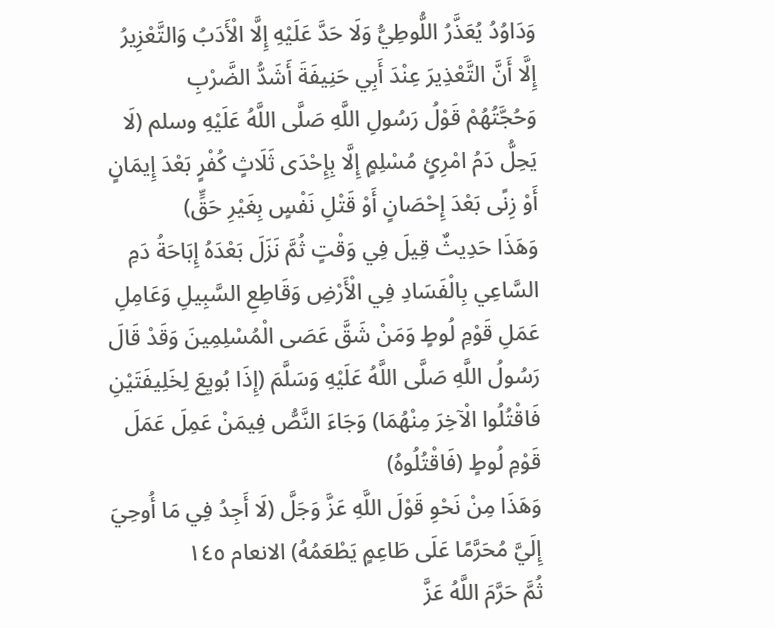وَدَاوُدُ يُعَذَّرُ اللُّوطِيُّ وَلَا حَدَّ عَلَيْهِ إِلَّا الْأَدَبُ وَالتَّعْزِيرُ إِلَّا أَنَّ التَّعْذِيرَ عِنْدَ أَبِي حَنِيفَةَ أَشَدُّ الضَّرْبِ
وَحُجَّتُهُمْ قَوْلُ رَسُولِ اللَّهِ صَلَّى اللَّهُ عَلَيْهِ وسلم (لَا يَحِلُّ دَمُ امْرِئٍ مُسْلِمٍ إِلَّا بِإِحْدَى ثَلَاثٍ كُفْرٍ بَعْدَ إِيمَانٍ أَوْ زِنًى بَعْدَ إِحْصَانٍ أَوْ قَتْلِ نَفْسٍ بِغَيْرِ حَقٍّ)
وَهَذَا حَدِيثٌ قِيلَ فِي وَقْتٍ ثُمَّ نَزَلَ بَعْدَهُ إِبَاحَةُ دَمِ السَّاعِي بِالْفَسَادِ فِي الْأَرْضِ وَقَاطِعِ السَّبِيلِ وَعَامِلِ عَمَلِ قَوْمِ لُوطٍ وَمَنْ شَقَّ عَصَى الْمُسْلِمِينَ وَقَدْ قَالَ رَسُولُ اللَّهِ صَلَّى اللَّهُ عَلَيْهِ وَسَلَّمَ (إِذَا بُويِعَ لِخَلِيفَتَيْنِ فَاقْتُلُوا الْآخِرَ مِنْهُمَا) وَجَاءَ النَّصُّ فِيمَنْ عَمِلَ عَمَلَ قَوْمِ لُوطٍ (فَاقْتُلُوهُ)
وَهَذَا مِنْ نَحْوِ قَوْلَ اللَّهِ عَزَّ وَجَلَّ (لَا أَجِدُ فِي مَا أُوحِيَ إِلَيَّ مُحَرَّمًا عَلَى طَاعِمٍ يَطْعَمُهُ) الانعام ١٤٥
ثُمَّ حَرَّمَ اللَّهُ عَزَّ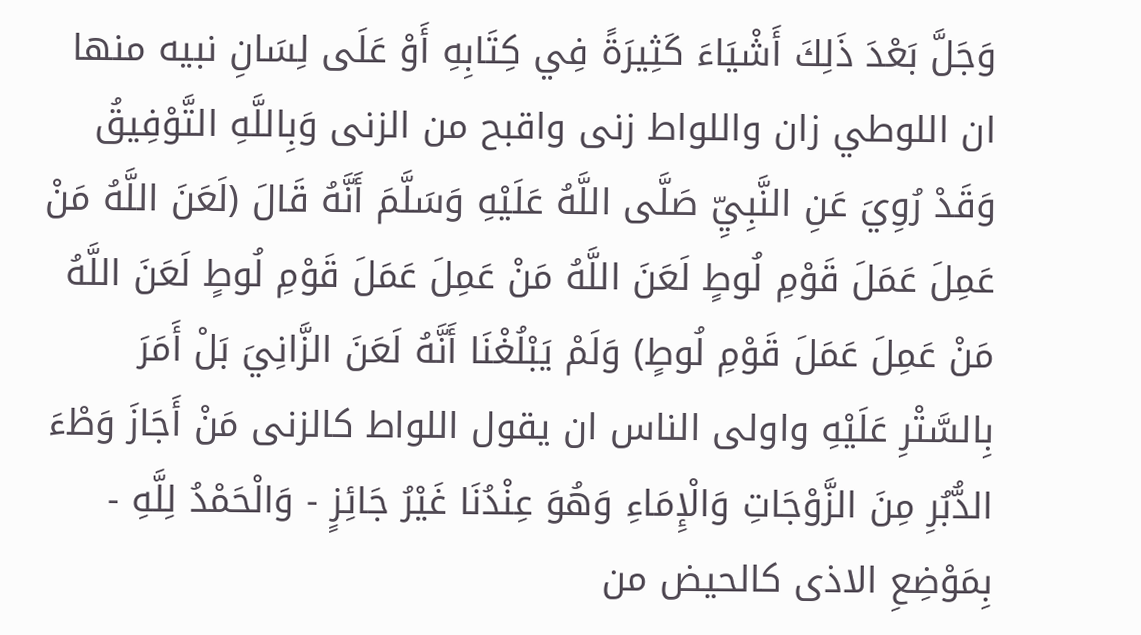وَجَلَّ بَعْدَ ذَلِكَ أَشْيَاءَ كَثِيرَةً فِي كِتَابِهِ أَوْ عَلَى لِسَانِ نبيه منها ان اللوطي زان واللواط زنى واقبح من الزنى وَبِاللَّهِ التَّوْفِيقُ
وَقَدْ رُوِيَ عَنِ النَّبِيِّ صَلَّى اللَّهُ عَلَيْهِ وَسَلَّمَ أَنَّهُ قَالَ (لَعَنَ اللَّهُ مَنْ عَمِلَ عَمَلَ قَوْمِ لُوطٍ لَعَنَ اللَّهُ مَنْ عَمِلَ عَمَلَ قَوْمِ لُوطٍ لَعَنَ اللَّهُ مَنْ عَمِلَ عَمَلَ قَوْمِ لُوطٍ) وَلَمْ يَبْلُغْنَا أَنَّهُ لَعَنَ الزَّانِيَ بَلْ أَمَرَ بِالسَّتْرِ عَلَيْهِ واولى الناس ان يقول اللواط كالزنى مَنْ أَجَازَ وَطْءَ الدُّبُرِ مِنَ الزَّوْجَاتِ وَالْإِمَاءِ وَهُوَ عِنْدُنَا غَيْرُ جَائِزٍ - وَالْحَمْدُ لِلَّهِ - بِمَوْضِعِ الاذى كالحيض من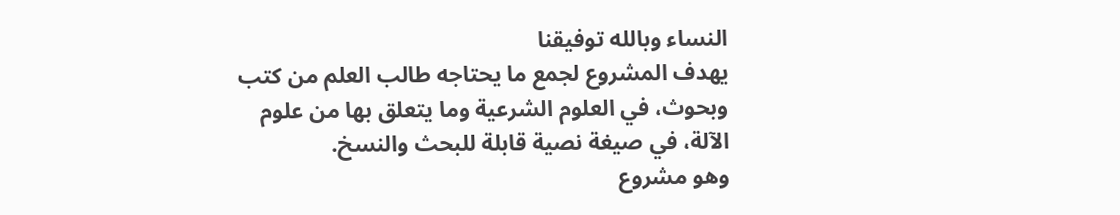النساء وبالله توفيقنا
يهدف المشروع لجمع ما يحتاجه طالب العلم من كتب وبحوث، في العلوم الشرعية وما يتعلق بها من علوم الآلة، في صيغة نصية قابلة للبحث والنسخ.
وهو مشروع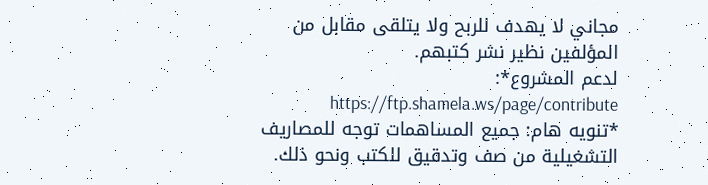مجاني لا يهدف للربح ولا يتلقى مقابل من المؤلفين نظير نشر كتبهم.
لدعم المشروع*: https://ftp.shamela.ws/page/contribute
*تنويه هام: جميع المساهمات توجه للمصاريف التشغيلية من صف وتدقيق للكتب ونحو ذلك.